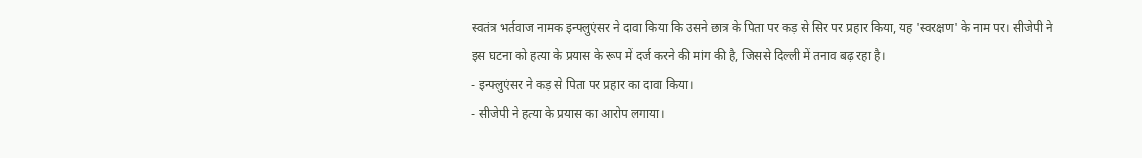स्वतंत्र भर्तवाज नामक इन्फ्लुएंसर ने दावा किया कि उसने छात्र के पिता पर कड़ से सिर पर प्रहार किया, यह 'स्वरक्षण' के नाम पर। सीजेपी ने इस घटना को हत्या के प्रयास के रूप में दर्ज करने की मांग की है, जिससे दिल्ली में तनाव बढ़ रहा है।
- इन्फ्लुएंसर ने कड़ से पिता पर प्रहार का दावा किया।
- सीजेपी ने हत्या के प्रयास का आरोप लगाया।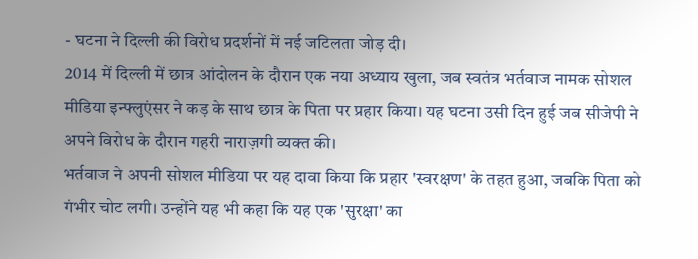- घटना ने दिल्ली की विरोध प्रदर्शनों में नई जटिलता जोड़ दी।
2014 में दिल्ली में छात्र आंदोलन के दौरान एक नया अध्याय खुला, जब स्वतंत्र भर्तवाज नामक सोशल मीडिया इन्फ्लुएंसर ने कड़ के साथ छात्र के पिता पर प्रहार किया। यह घटना उसी दिन हुई जब सीजेपी ने अपने विरोध के दौरान गहरी नाराज़गी व्यक्त की।
भर्तवाज ने अपनी सोशल मीडिया पर यह दावा किया कि प्रहार 'स्वरक्षण' के तहत हुआ, जबकि पिता को गंभीर चोट लगी। उन्होंने यह भी कहा कि यह एक 'सुरक्षा' का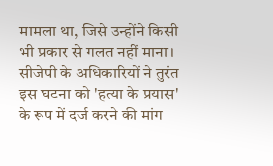मामला था, जिसे उन्होंने किसी भी प्रकार से गलत नहीं माना।
सीजेपी के अधिकारियों ने तुरंत इस घटना को 'हत्या के प्रयास' के रूप में दर्ज करने की मांग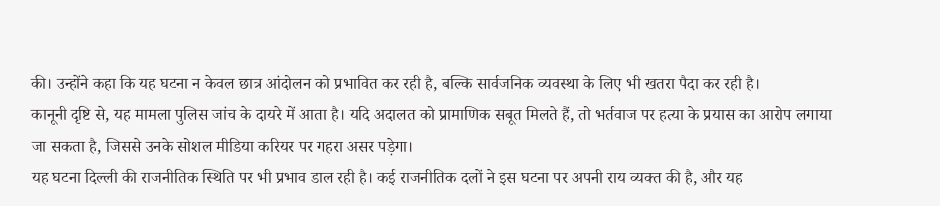की। उन्होंने कहा कि यह घटना न केवल छात्र आंदोलन को प्रभावित कर रही है, बल्कि सार्वजनिक व्यवस्था के लिए भी खतरा पैदा कर रही है।
कानूनी दृष्टि से, यह मामला पुलिस जांच के दायरे में आता है। यदि अदालत को प्रामाणिक सबूत मिलते हैं, तो भर्तवाज पर हत्या के प्रयास का आरोप लगाया जा सकता है, जिससे उनके सोशल मीडिया करियर पर गहरा असर पड़ेगा।
यह घटना दिल्ली की राजनीतिक स्थिति पर भी प्रभाव डाल रही है। कई राजनीतिक दलों ने इस घटना पर अपनी राय व्यक्त की है, और यह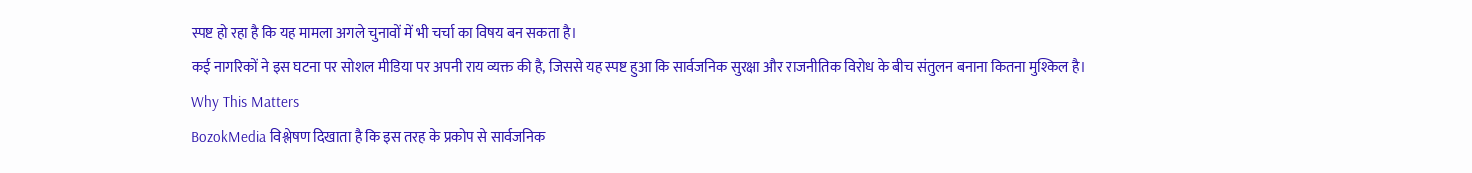स्पष्ट हो रहा है कि यह मामला अगले चुनावों में भी चर्चा का विषय बन सकता है।
कई नागरिकों ने इस घटना पर सोशल मीडिया पर अपनी राय व्यक्त की है, जिससे यह स्पष्ट हुआ कि सार्वजनिक सुरक्षा और राजनीतिक विरोध के बीच संतुलन बनाना कितना मुश्किल है।
Why This Matters
BozokMedia विश्लेषण दिखाता है कि इस तरह के प्रकोप से सार्वजनिक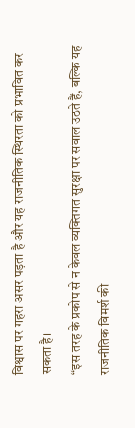विश्वास पर गहरा असर पड़ता है और यह राजनीतिक स्थिरता को प्रभावित कर सकता है।
“इस तरह के प्रकोप से न केवल व्यक्तिगत सुरक्षा पर सवाल उठते हैं, बल्कि यह राजनीतिक विमर्श की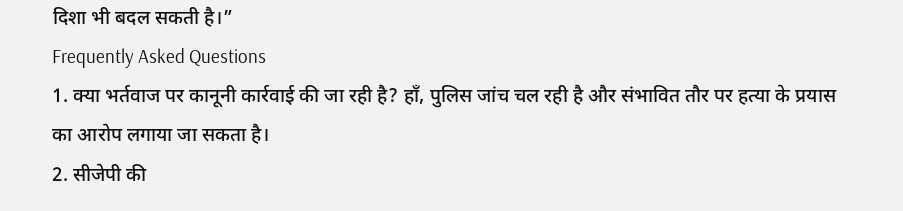दिशा भी बदल सकती है।”
Frequently Asked Questions
1. क्या भर्तवाज पर कानूनी कार्रवाई की जा रही है? हाँ, पुलिस जांच चल रही है और संभावित तौर पर हत्या के प्रयास का आरोप लगाया जा सकता है।
2. सीजेपी की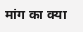मांग का क्या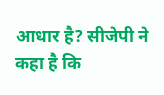आधार है? सीजेपी ने कहा है कि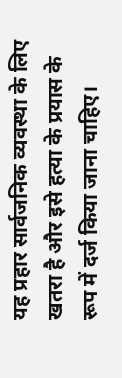यह प्रहार सार्वजनिक व्यवस्था के लिए खतरा है और इसे हत्या के प्रयास के रूप में दर्ज किया जाना चाहिए।